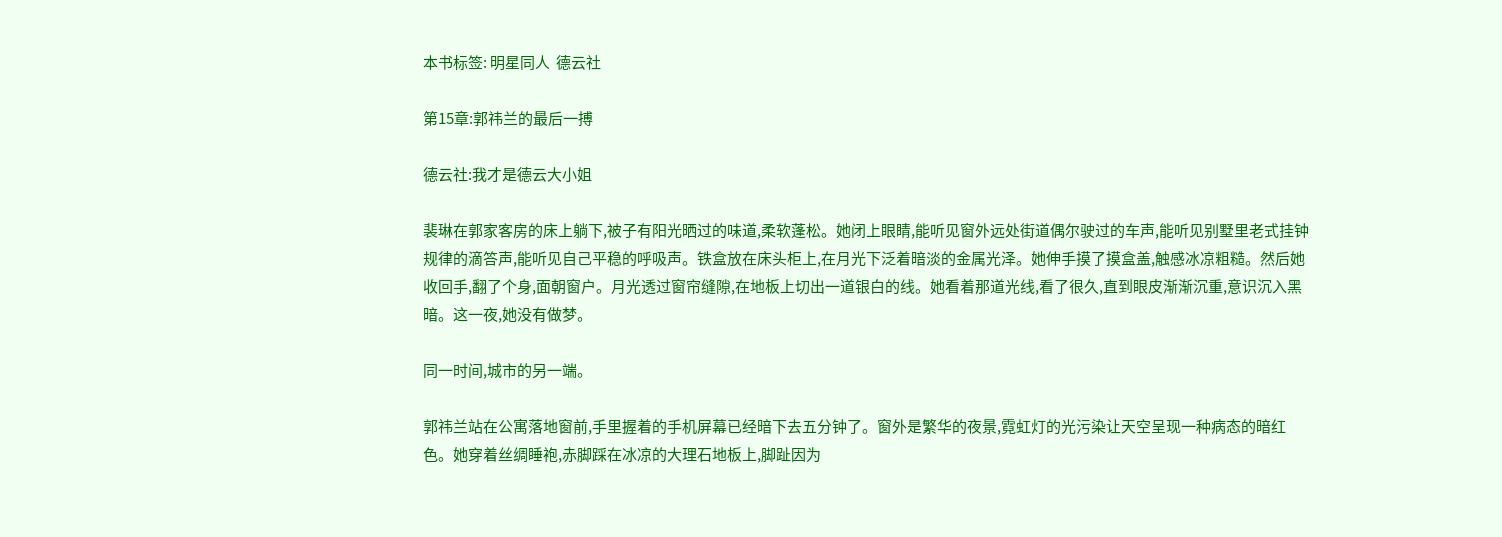本书标签: 明星同人  德云社

第15章:郭祎兰的最后一搏

德云社:我才是德云大小姐

裴琳在郭家客房的床上躺下,被子有阳光晒过的味道,柔软蓬松。她闭上眼睛,能听见窗外远处街道偶尔驶过的车声,能听见别墅里老式挂钟规律的滴答声,能听见自己平稳的呼吸声。铁盒放在床头柜上,在月光下泛着暗淡的金属光泽。她伸手摸了摸盒盖,触感冰凉粗糙。然后她收回手,翻了个身,面朝窗户。月光透过窗帘缝隙,在地板上切出一道银白的线。她看着那道光线,看了很久,直到眼皮渐渐沉重,意识沉入黑暗。这一夜,她没有做梦。

同一时间,城市的另一端。

郭祎兰站在公寓落地窗前,手里握着的手机屏幕已经暗下去五分钟了。窗外是繁华的夜景,霓虹灯的光污染让天空呈现一种病态的暗红色。她穿着丝绸睡袍,赤脚踩在冰凉的大理石地板上,脚趾因为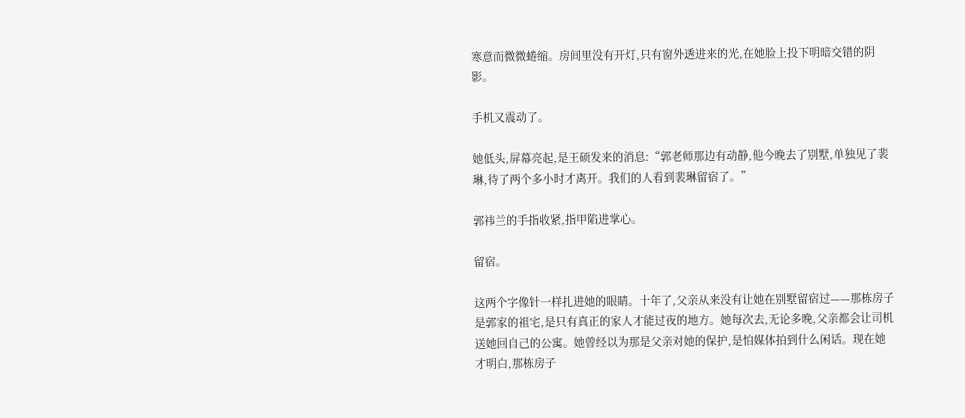寒意而微微蜷缩。房间里没有开灯,只有窗外透进来的光,在她脸上投下明暗交错的阴影。

手机又震动了。

她低头,屏幕亮起,是王硕发来的消息:“郭老师那边有动静,他今晚去了别墅,单独见了裴琳,待了两个多小时才离开。我们的人看到裴琳留宿了。”

郭祎兰的手指收紧,指甲陷进掌心。

留宿。

这两个字像针一样扎进她的眼睛。十年了,父亲从来没有让她在别墅留宿过——那栋房子是郭家的祖宅,是只有真正的家人才能过夜的地方。她每次去,无论多晚,父亲都会让司机送她回自己的公寓。她曾经以为那是父亲对她的保护,是怕媒体拍到什么闲话。现在她才明白,那栋房子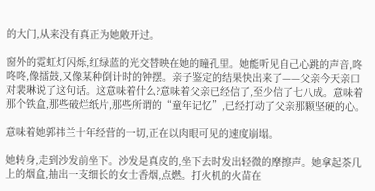的大门,从来没有真正为她敞开过。

窗外的霓虹灯闪烁,红绿蓝的光交替映在她的瞳孔里。她能听见自己心跳的声音,咚咚咚,像擂鼓,又像某种倒计时的钟摆。亲子鉴定的结果快出来了——父亲今天亲口对裴琳说了这句话。这意味着什么?意味着父亲已经信了,至少信了七八成。意味着那个铁盒,那些破烂纸片,那些所谓的“童年记忆”,已经打动了父亲那颗坚硬的心。

意味着她郭祎兰十年经营的一切,正在以肉眼可见的速度崩塌。

她转身,走到沙发前坐下。沙发是真皮的,坐下去时发出轻微的摩擦声。她拿起茶几上的烟盒,抽出一支细长的女士香烟,点燃。打火机的火苗在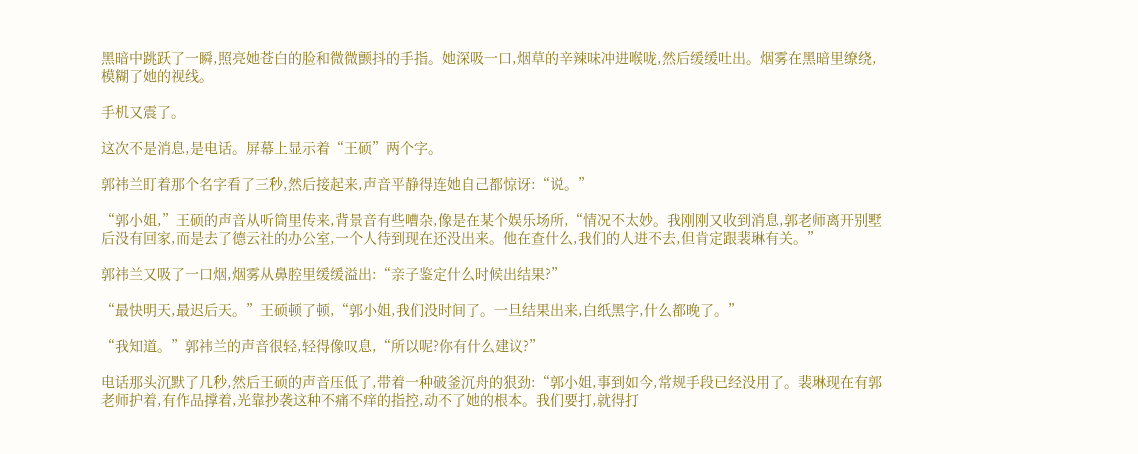黑暗中跳跃了一瞬,照亮她苍白的脸和微微颤抖的手指。她深吸一口,烟草的辛辣味冲进喉咙,然后缓缓吐出。烟雾在黑暗里缭绕,模糊了她的视线。

手机又震了。

这次不是消息,是电话。屏幕上显示着“王硕”两个字。

郭祎兰盯着那个名字看了三秒,然后接起来,声音平静得连她自己都惊讶:“说。”

“郭小姐,”王硕的声音从听筒里传来,背景音有些嘈杂,像是在某个娱乐场所,“情况不太妙。我刚刚又收到消息,郭老师离开别墅后没有回家,而是去了德云社的办公室,一个人待到现在还没出来。他在查什么,我们的人进不去,但肯定跟裴琳有关。”

郭祎兰又吸了一口烟,烟雾从鼻腔里缓缓溢出:“亲子鉴定什么时候出结果?”

“最快明天,最迟后天。”王硕顿了顿,“郭小姐,我们没时间了。一旦结果出来,白纸黑字,什么都晚了。”

“我知道。”郭祎兰的声音很轻,轻得像叹息,“所以呢?你有什么建议?”

电话那头沉默了几秒,然后王硕的声音压低了,带着一种破釜沉舟的狠劲:“郭小姐,事到如今,常规手段已经没用了。裴琳现在有郭老师护着,有作品撑着,光靠抄袭这种不痛不痒的指控,动不了她的根本。我们要打,就得打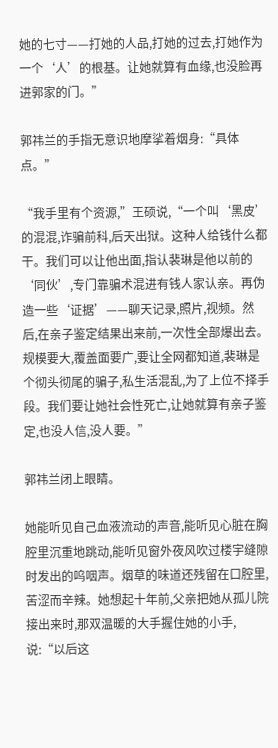她的七寸——打她的人品,打她的过去,打她作为一个‘人’的根基。让她就算有血缘,也没脸再进郭家的门。”

郭祎兰的手指无意识地摩挲着烟身:“具体点。”

“我手里有个资源,”王硕说,“一个叫‘黑皮’的混混,诈骗前科,后天出狱。这种人给钱什么都干。我们可以让他出面,指认裴琳是他以前的‘同伙’,专门靠骗术混进有钱人家认亲。再伪造一些‘证据’——聊天记录,照片,视频。然后,在亲子鉴定结果出来前,一次性全部爆出去。规模要大,覆盖面要广,要让全网都知道,裴琳是个彻头彻尾的骗子,私生活混乱,为了上位不择手段。我们要让她社会性死亡,让她就算有亲子鉴定,也没人信,没人要。”

郭祎兰闭上眼睛。

她能听见自己血液流动的声音,能听见心脏在胸腔里沉重地跳动,能听见窗外夜风吹过楼宇缝隙时发出的呜咽声。烟草的味道还残留在口腔里,苦涩而辛辣。她想起十年前,父亲把她从孤儿院接出来时,那双温暖的大手握住她的小手,说:“以后这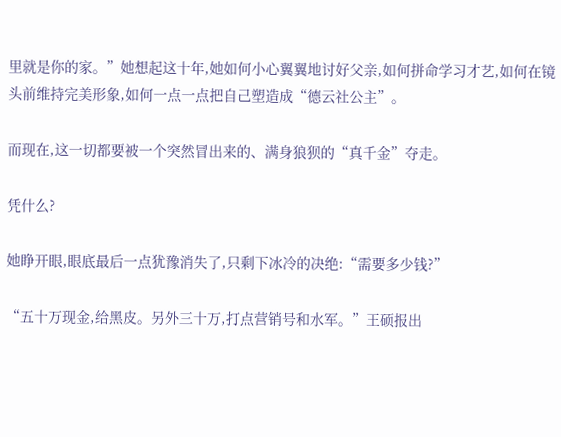里就是你的家。”她想起这十年,她如何小心翼翼地讨好父亲,如何拼命学习才艺,如何在镜头前维持完美形象,如何一点一点把自己塑造成“德云社公主”。

而现在,这一切都要被一个突然冒出来的、满身狼狈的“真千金”夺走。

凭什么?

她睁开眼,眼底最后一点犹豫消失了,只剩下冰冷的决绝:“需要多少钱?”

“五十万现金,给黑皮。另外三十万,打点营销号和水军。”王硕报出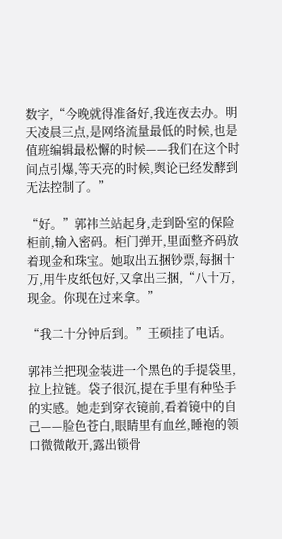数字,“今晚就得准备好,我连夜去办。明天凌晨三点,是网络流量最低的时候,也是值班编辑最松懈的时候——我们在这个时间点引爆,等天亮的时候,舆论已经发酵到无法控制了。”

“好。”郭祎兰站起身,走到卧室的保险柜前,输入密码。柜门弹开,里面整齐码放着现金和珠宝。她取出五捆钞票,每捆十万,用牛皮纸包好,又拿出三捆,“八十万,现金。你现在过来拿。”

“我二十分钟后到。”王硕挂了电话。

郭祎兰把现金装进一个黑色的手提袋里,拉上拉链。袋子很沉,提在手里有种坠手的实感。她走到穿衣镜前,看着镜中的自己——脸色苍白,眼睛里有血丝,睡袍的领口微微敞开,露出锁骨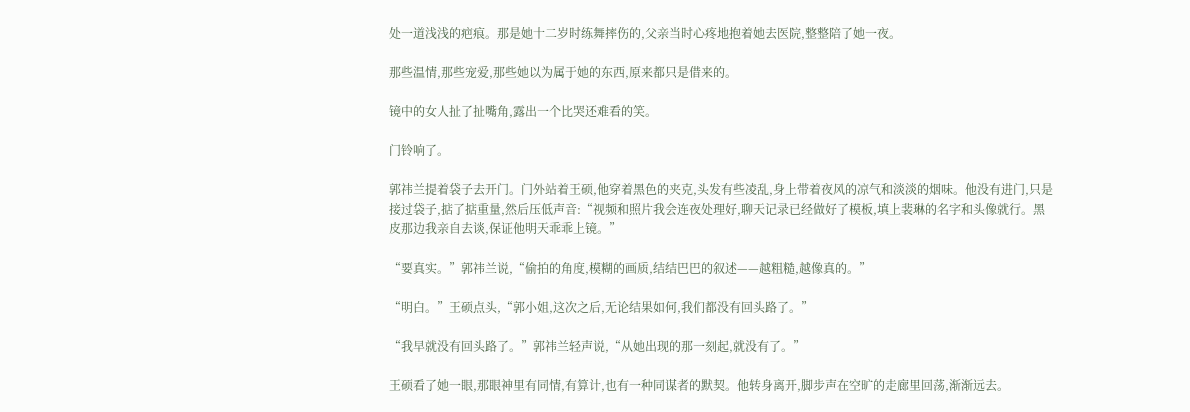处一道浅浅的疤痕。那是她十二岁时练舞摔伤的,父亲当时心疼地抱着她去医院,整整陪了她一夜。

那些温情,那些宠爱,那些她以为属于她的东西,原来都只是借来的。

镜中的女人扯了扯嘴角,露出一个比哭还难看的笑。

门铃响了。

郭祎兰提着袋子去开门。门外站着王硕,他穿着黑色的夹克,头发有些凌乱,身上带着夜风的凉气和淡淡的烟味。他没有进门,只是接过袋子,掂了掂重量,然后压低声音:“视频和照片我会连夜处理好,聊天记录已经做好了模板,填上裴琳的名字和头像就行。黑皮那边我亲自去谈,保证他明天乖乖上镜。”

“要真实。”郭祎兰说,“偷拍的角度,模糊的画质,结结巴巴的叙述——越粗糙,越像真的。”

“明白。”王硕点头,“郭小姐,这次之后,无论结果如何,我们都没有回头路了。”

“我早就没有回头路了。”郭祎兰轻声说,“从她出现的那一刻起,就没有了。”

王硕看了她一眼,那眼神里有同情,有算计,也有一种同谋者的默契。他转身离开,脚步声在空旷的走廊里回荡,渐渐远去。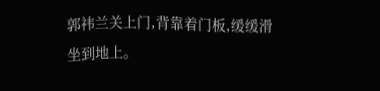郭祎兰关上门,背靠着门板,缓缓滑坐到地上。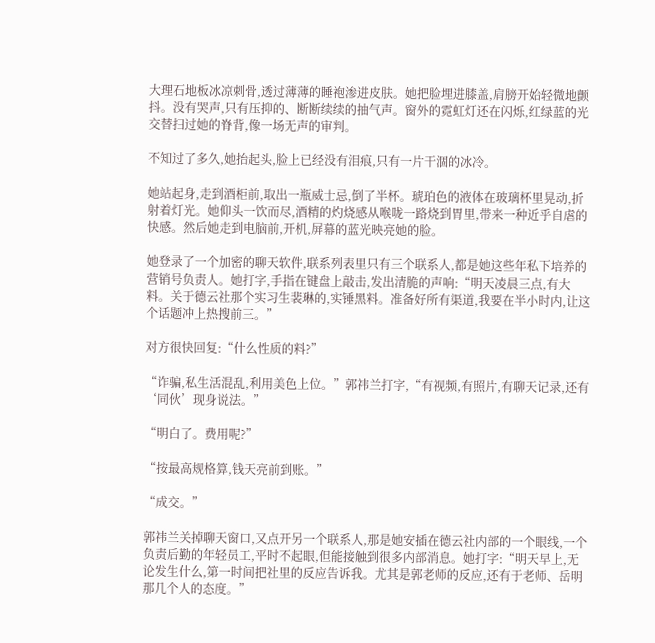大理石地板冰凉刺骨,透过薄薄的睡袍渗进皮肤。她把脸埋进膝盖,肩膀开始轻微地颤抖。没有哭声,只有压抑的、断断续续的抽气声。窗外的霓虹灯还在闪烁,红绿蓝的光交替扫过她的脊背,像一场无声的审判。

不知过了多久,她抬起头,脸上已经没有泪痕,只有一片干涸的冰冷。

她站起身,走到酒柜前,取出一瓶威士忌,倒了半杯。琥珀色的液体在玻璃杯里晃动,折射着灯光。她仰头一饮而尽,酒精的灼烧感从喉咙一路烧到胃里,带来一种近乎自虐的快感。然后她走到电脑前,开机,屏幕的蓝光映亮她的脸。

她登录了一个加密的聊天软件,联系列表里只有三个联系人,都是她这些年私下培养的营销号负责人。她打字,手指在键盘上敲击,发出清脆的声响:“明天凌晨三点,有大料。关于德云社那个实习生裴琳的,实锤黑料。准备好所有渠道,我要在半小时内,让这个话题冲上热搜前三。”

对方很快回复:“什么性质的料?”

“诈骗,私生活混乱,利用美色上位。”郭祎兰打字,“有视频,有照片,有聊天记录,还有‘同伙’现身说法。”

“明白了。费用呢?”

“按最高规格算,钱天亮前到账。”

“成交。”

郭祎兰关掉聊天窗口,又点开另一个联系人,那是她安插在德云社内部的一个眼线,一个负责后勤的年轻员工,平时不起眼,但能接触到很多内部消息。她打字:“明天早上,无论发生什么,第一时间把社里的反应告诉我。尤其是郭老师的反应,还有于老师、岳明那几个人的态度。”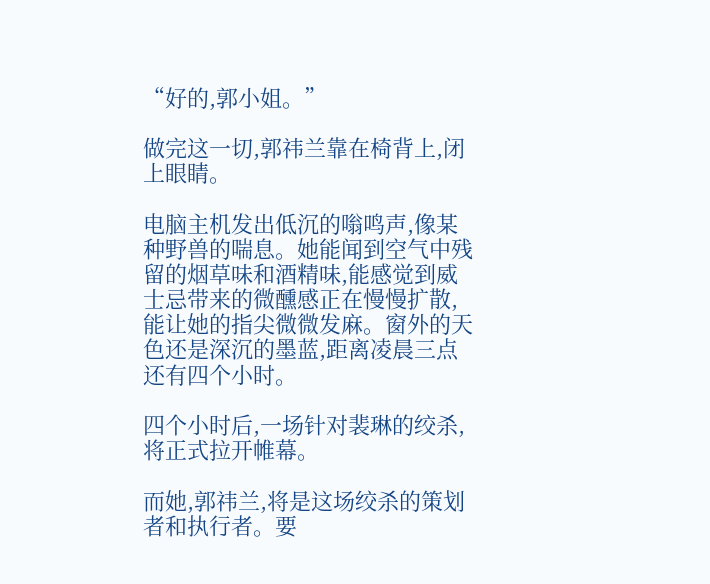“好的,郭小姐。”

做完这一切,郭祎兰靠在椅背上,闭上眼睛。

电脑主机发出低沉的嗡鸣声,像某种野兽的喘息。她能闻到空气中残留的烟草味和酒精味,能感觉到威士忌带来的微醺感正在慢慢扩散,能让她的指尖微微发麻。窗外的天色还是深沉的墨蓝,距离凌晨三点还有四个小时。

四个小时后,一场针对裴琳的绞杀,将正式拉开帷幕。

而她,郭祎兰,将是这场绞杀的策划者和执行者。要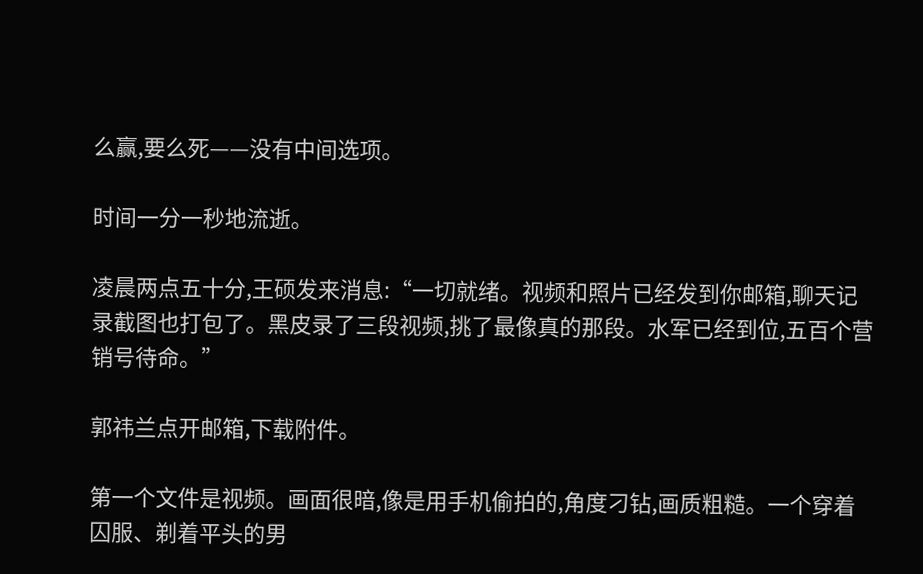么赢,要么死——没有中间选项。

时间一分一秒地流逝。

凌晨两点五十分,王硕发来消息:“一切就绪。视频和照片已经发到你邮箱,聊天记录截图也打包了。黑皮录了三段视频,挑了最像真的那段。水军已经到位,五百个营销号待命。”

郭祎兰点开邮箱,下载附件。

第一个文件是视频。画面很暗,像是用手机偷拍的,角度刁钻,画质粗糙。一个穿着囚服、剃着平头的男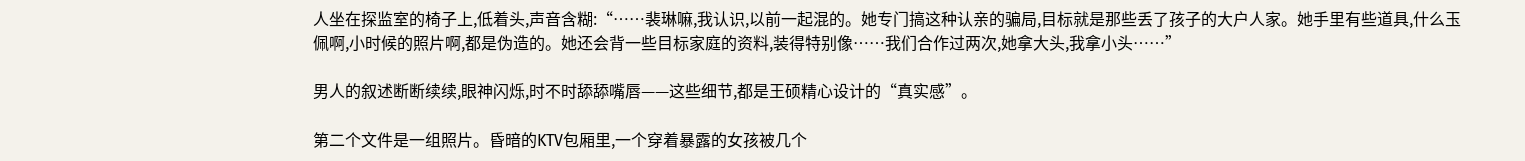人坐在探监室的椅子上,低着头,声音含糊:“……裴琳嘛,我认识,以前一起混的。她专门搞这种认亲的骗局,目标就是那些丢了孩子的大户人家。她手里有些道具,什么玉佩啊,小时候的照片啊,都是伪造的。她还会背一些目标家庭的资料,装得特别像……我们合作过两次,她拿大头,我拿小头……”

男人的叙述断断续续,眼神闪烁,时不时舔舔嘴唇——这些细节,都是王硕精心设计的“真实感”。

第二个文件是一组照片。昏暗的KTV包厢里,一个穿着暴露的女孩被几个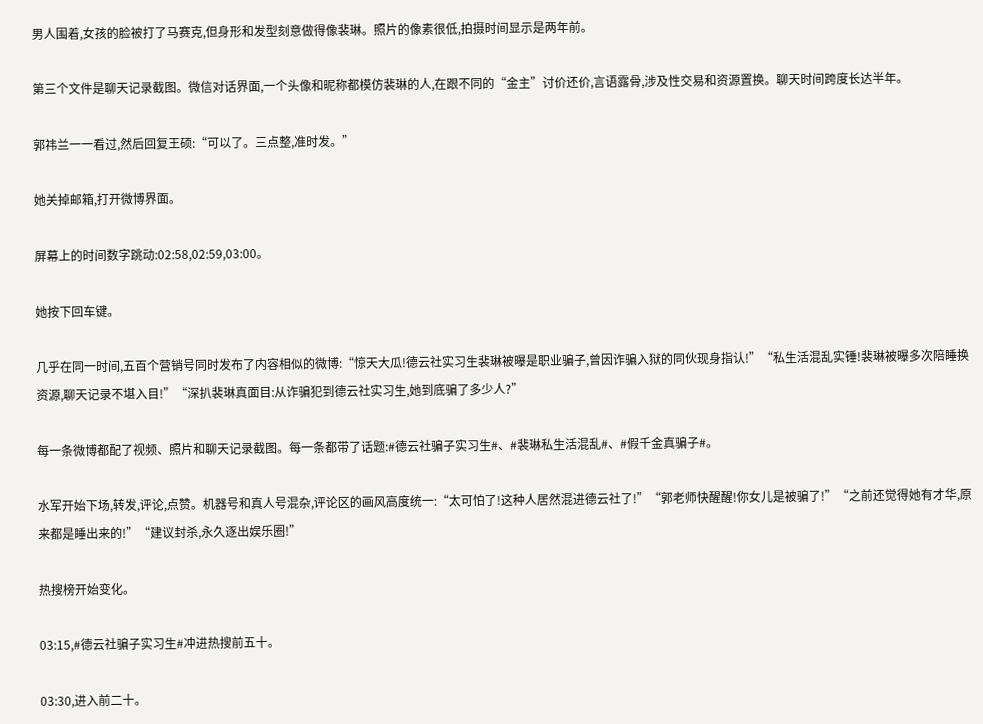男人围着,女孩的脸被打了马赛克,但身形和发型刻意做得像裴琳。照片的像素很低,拍摄时间显示是两年前。

第三个文件是聊天记录截图。微信对话界面,一个头像和昵称都模仿裴琳的人,在跟不同的“金主”讨价还价,言语露骨,涉及性交易和资源置换。聊天时间跨度长达半年。

郭祎兰一一看过,然后回复王硕:“可以了。三点整,准时发。”

她关掉邮箱,打开微博界面。

屏幕上的时间数字跳动:02:58,02:59,03:00。

她按下回车键。

几乎在同一时间,五百个营销号同时发布了内容相似的微博:“惊天大瓜!德云社实习生裴琳被曝是职业骗子,曾因诈骗入狱的同伙现身指认!”“私生活混乱实锤!裴琳被曝多次陪睡换资源,聊天记录不堪入目!”“深扒裴琳真面目:从诈骗犯到德云社实习生,她到底骗了多少人?”

每一条微博都配了视频、照片和聊天记录截图。每一条都带了话题:#德云社骗子实习生#、#裴琳私生活混乱#、#假千金真骗子#。

水军开始下场,转发,评论,点赞。机器号和真人号混杂,评论区的画风高度统一:“太可怕了!这种人居然混进德云社了!”“郭老师快醒醒!你女儿是被骗了!”“之前还觉得她有才华,原来都是睡出来的!”“建议封杀,永久逐出娱乐圈!”

热搜榜开始变化。

03:15,#德云社骗子实习生#冲进热搜前五十。

03:30,进入前二十。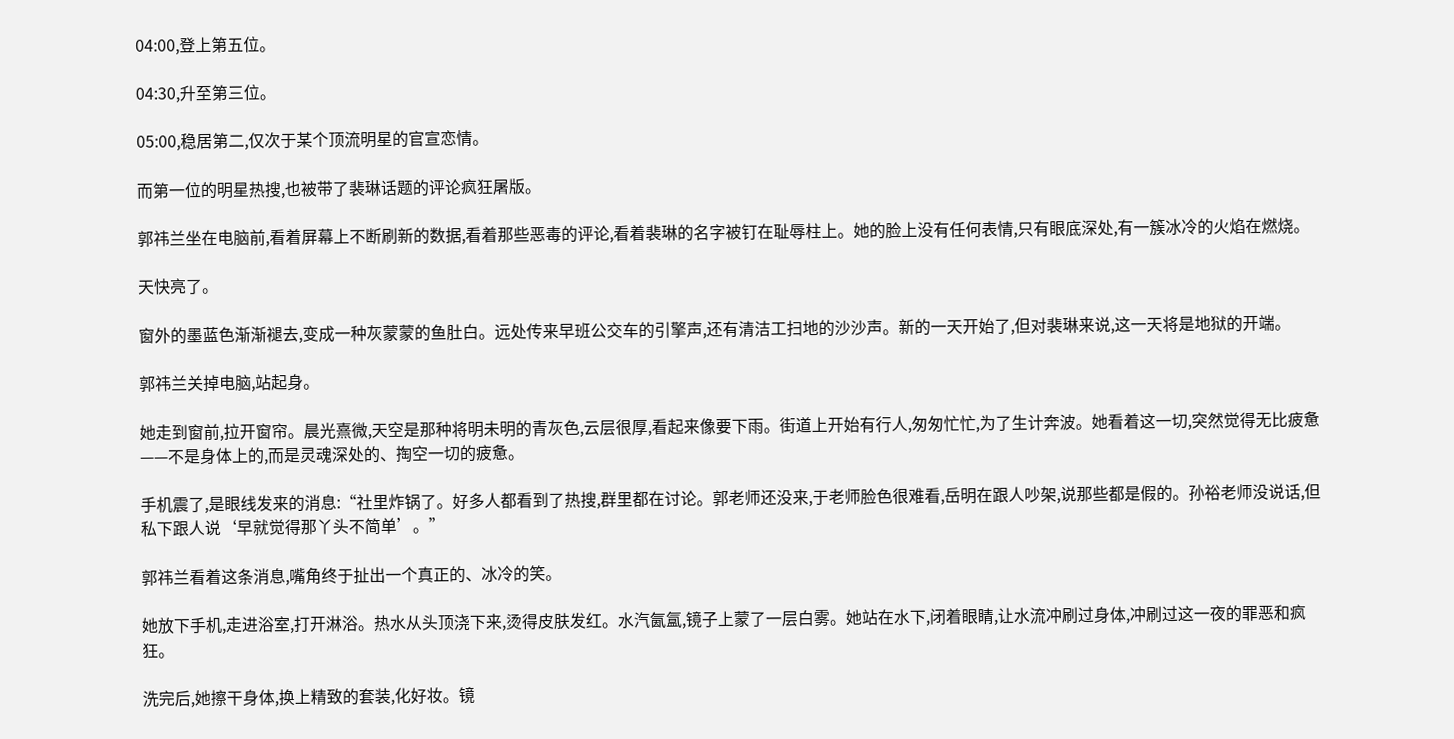04:00,登上第五位。

04:30,升至第三位。

05:00,稳居第二,仅次于某个顶流明星的官宣恋情。

而第一位的明星热搜,也被带了裴琳话题的评论疯狂屠版。

郭祎兰坐在电脑前,看着屏幕上不断刷新的数据,看着那些恶毒的评论,看着裴琳的名字被钉在耻辱柱上。她的脸上没有任何表情,只有眼底深处,有一簇冰冷的火焰在燃烧。

天快亮了。

窗外的墨蓝色渐渐褪去,变成一种灰蒙蒙的鱼肚白。远处传来早班公交车的引擎声,还有清洁工扫地的沙沙声。新的一天开始了,但对裴琳来说,这一天将是地狱的开端。

郭祎兰关掉电脑,站起身。

她走到窗前,拉开窗帘。晨光熹微,天空是那种将明未明的青灰色,云层很厚,看起来像要下雨。街道上开始有行人,匆匆忙忙,为了生计奔波。她看着这一切,突然觉得无比疲惫——不是身体上的,而是灵魂深处的、掏空一切的疲惫。

手机震了,是眼线发来的消息:“社里炸锅了。好多人都看到了热搜,群里都在讨论。郭老师还没来,于老师脸色很难看,岳明在跟人吵架,说那些都是假的。孙裕老师没说话,但私下跟人说‘早就觉得那丫头不简单’。”

郭祎兰看着这条消息,嘴角终于扯出一个真正的、冰冷的笑。

她放下手机,走进浴室,打开淋浴。热水从头顶浇下来,烫得皮肤发红。水汽氤氲,镜子上蒙了一层白雾。她站在水下,闭着眼睛,让水流冲刷过身体,冲刷过这一夜的罪恶和疯狂。

洗完后,她擦干身体,换上精致的套装,化好妆。镜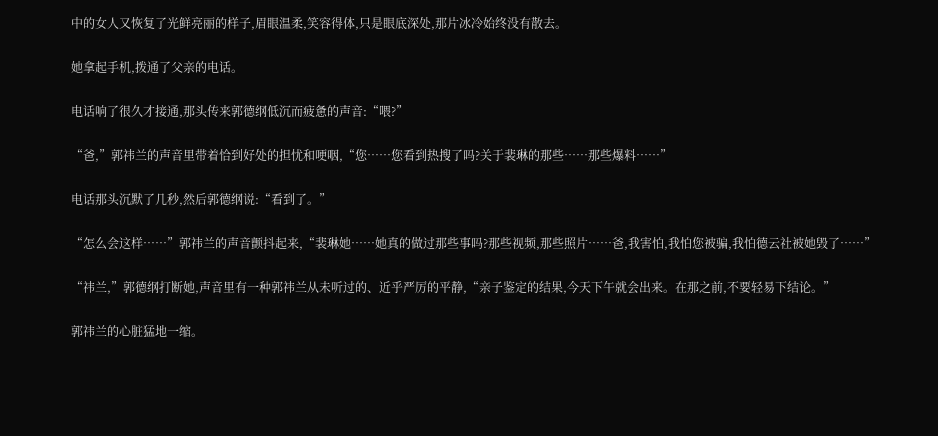中的女人又恢复了光鲜亮丽的样子,眉眼温柔,笑容得体,只是眼底深处,那片冰冷始终没有散去。

她拿起手机,拨通了父亲的电话。

电话响了很久才接通,那头传来郭德纲低沉而疲惫的声音:“喂?”

“爸,”郭祎兰的声音里带着恰到好处的担忧和哽咽,“您……您看到热搜了吗?关于裴琳的那些……那些爆料……”

电话那头沉默了几秒,然后郭德纲说:“看到了。”

“怎么会这样……”郭祎兰的声音颤抖起来,“裴琳她……她真的做过那些事吗?那些视频,那些照片……爸,我害怕,我怕您被骗,我怕德云社被她毁了……”

“祎兰,”郭德纲打断她,声音里有一种郭祎兰从未听过的、近乎严厉的平静,“亲子鉴定的结果,今天下午就会出来。在那之前,不要轻易下结论。”

郭祎兰的心脏猛地一缩。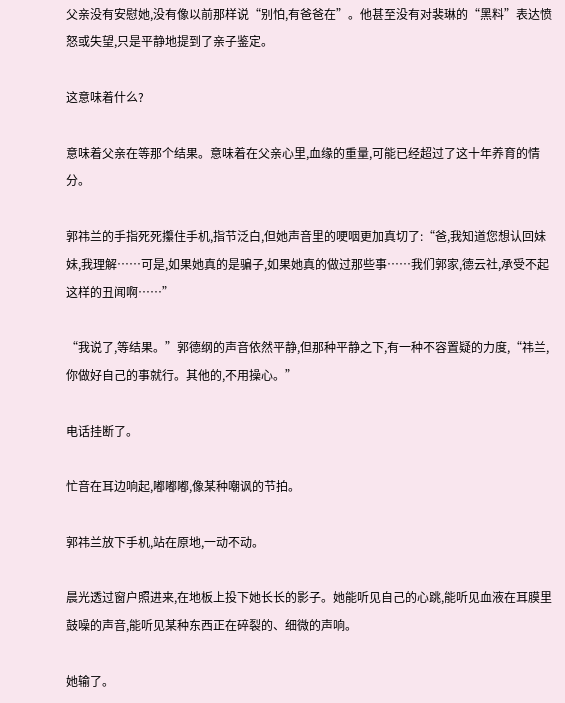父亲没有安慰她,没有像以前那样说“别怕,有爸爸在”。他甚至没有对裴琳的“黑料”表达愤怒或失望,只是平静地提到了亲子鉴定。

这意味着什么?

意味着父亲在等那个结果。意味着在父亲心里,血缘的重量,可能已经超过了这十年养育的情分。

郭祎兰的手指死死攥住手机,指节泛白,但她声音里的哽咽更加真切了:“爸,我知道您想认回妹妹,我理解……可是,如果她真的是骗子,如果她真的做过那些事……我们郭家,德云社,承受不起这样的丑闻啊……”

“我说了,等结果。”郭德纲的声音依然平静,但那种平静之下,有一种不容置疑的力度,“祎兰,你做好自己的事就行。其他的,不用操心。”

电话挂断了。

忙音在耳边响起,嘟嘟嘟,像某种嘲讽的节拍。

郭祎兰放下手机,站在原地,一动不动。

晨光透过窗户照进来,在地板上投下她长长的影子。她能听见自己的心跳,能听见血液在耳膜里鼓噪的声音,能听见某种东西正在碎裂的、细微的声响。

她输了。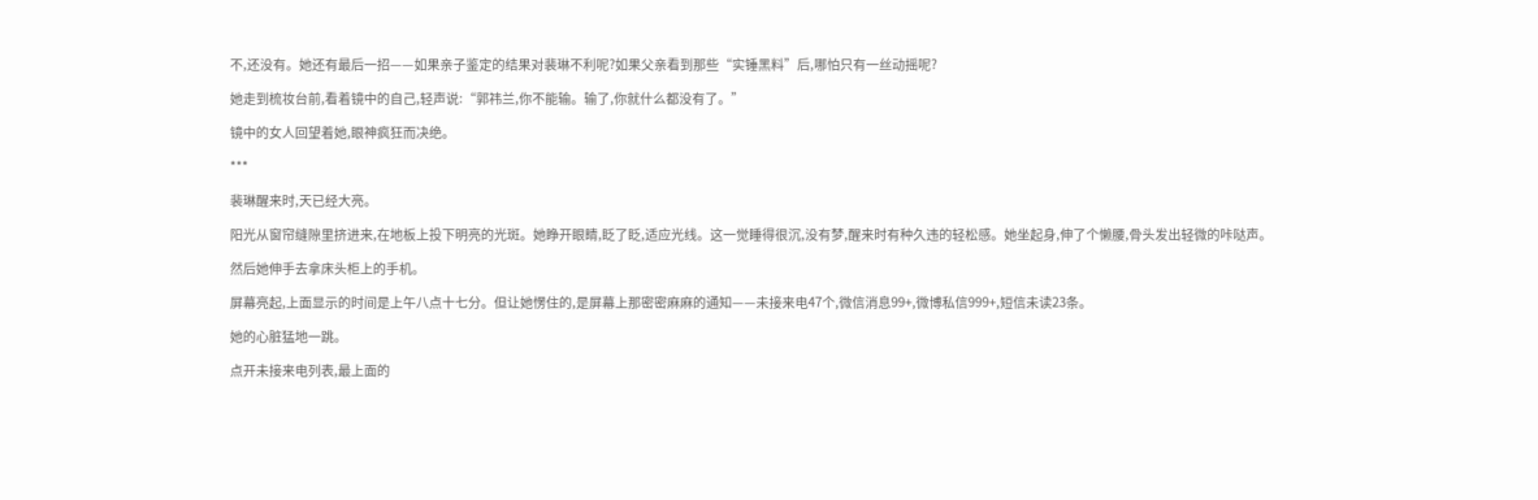不,还没有。她还有最后一招——如果亲子鉴定的结果对裴琳不利呢?如果父亲看到那些“实锤黑料”后,哪怕只有一丝动摇呢?

她走到梳妆台前,看着镜中的自己,轻声说:“郭祎兰,你不能输。输了,你就什么都没有了。”

镜中的女人回望着她,眼神疯狂而决绝。

***

裴琳醒来时,天已经大亮。

阳光从窗帘缝隙里挤进来,在地板上投下明亮的光斑。她睁开眼睛,眨了眨,适应光线。这一觉睡得很沉,没有梦,醒来时有种久违的轻松感。她坐起身,伸了个懒腰,骨头发出轻微的咔哒声。

然后她伸手去拿床头柜上的手机。

屏幕亮起,上面显示的时间是上午八点十七分。但让她愣住的,是屏幕上那密密麻麻的通知——未接来电47个,微信消息99+,微博私信999+,短信未读23条。

她的心脏猛地一跳。

点开未接来电列表,最上面的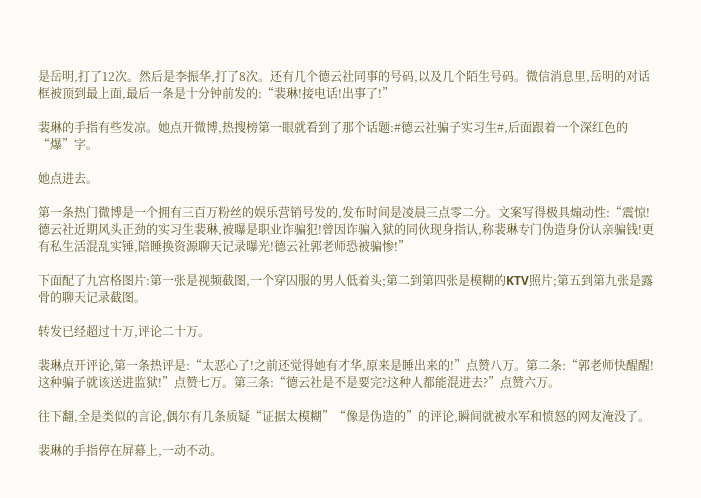是岳明,打了12次。然后是李振华,打了8次。还有几个德云社同事的号码,以及几个陌生号码。微信消息里,岳明的对话框被顶到最上面,最后一条是十分钟前发的:“裴琳!接电话!出事了!”

裴琳的手指有些发凉。她点开微博,热搜榜第一眼就看到了那个话题:#德云社骗子实习生#,后面跟着一个深红色的“爆”字。

她点进去。

第一条热门微博是一个拥有三百万粉丝的娱乐营销号发的,发布时间是凌晨三点零二分。文案写得极具煽动性:“震惊!德云社近期风头正劲的实习生裴琳,被曝是职业诈骗犯!曾因诈骗入狱的同伙现身指认,称裴琳专门伪造身份认亲骗钱!更有私生活混乱实锤,陪睡换资源聊天记录曝光!德云社郭老师恐被骗惨!”

下面配了九宫格图片:第一张是视频截图,一个穿囚服的男人低着头;第二到第四张是模糊的KTV照片;第五到第九张是露骨的聊天记录截图。

转发已经超过十万,评论二十万。

裴琳点开评论,第一条热评是:“太恶心了!之前还觉得她有才华,原来是睡出来的!”点赞八万。第二条:“郭老师快醒醒!这种骗子就该送进监狱!”点赞七万。第三条:“德云社是不是要完?这种人都能混进去?”点赞六万。

往下翻,全是类似的言论,偶尔有几条质疑“证据太模糊”“像是伪造的”的评论,瞬间就被水军和愤怒的网友淹没了。

裴琳的手指停在屏幕上,一动不动。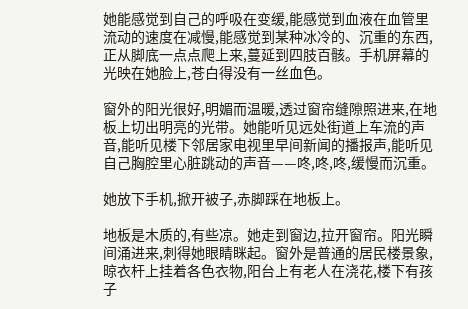她能感觉到自己的呼吸在变缓,能感觉到血液在血管里流动的速度在减慢,能感觉到某种冰冷的、沉重的东西,正从脚底一点点爬上来,蔓延到四肢百骸。手机屏幕的光映在她脸上,苍白得没有一丝血色。

窗外的阳光很好,明媚而温暖,透过窗帘缝隙照进来,在地板上切出明亮的光带。她能听见远处街道上车流的声音,能听见楼下邻居家电视里早间新闻的播报声,能听见自己胸腔里心脏跳动的声音——咚,咚,咚,缓慢而沉重。

她放下手机,掀开被子,赤脚踩在地板上。

地板是木质的,有些凉。她走到窗边,拉开窗帘。阳光瞬间涌进来,刺得她眼睛眯起。窗外是普通的居民楼景象,晾衣杆上挂着各色衣物,阳台上有老人在浇花,楼下有孩子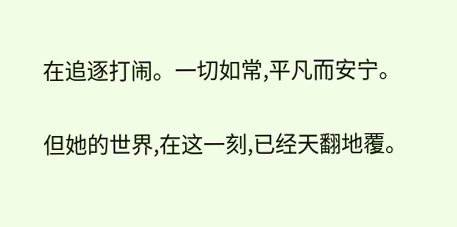在追逐打闹。一切如常,平凡而安宁。

但她的世界,在这一刻,已经天翻地覆。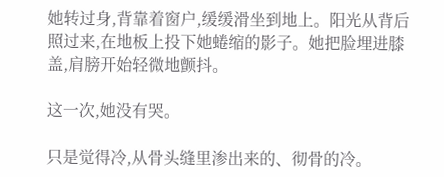她转过身,背靠着窗户,缓缓滑坐到地上。阳光从背后照过来,在地板上投下她蜷缩的影子。她把脸埋进膝盖,肩膀开始轻微地颤抖。

这一次,她没有哭。

只是觉得冷,从骨头缝里渗出来的、彻骨的冷。